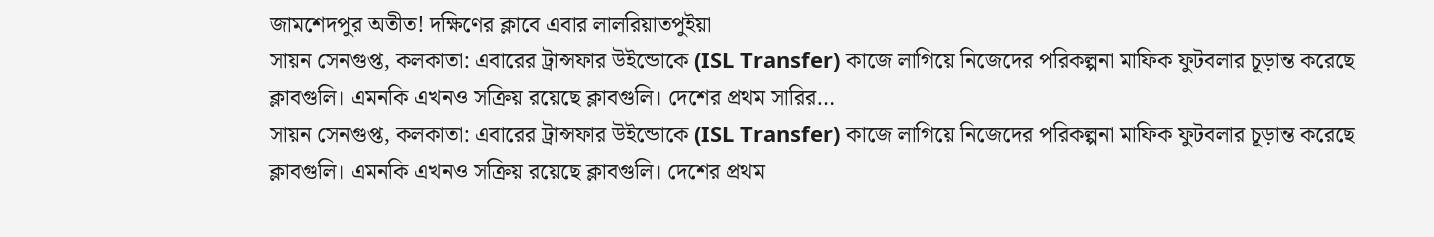জামশেদপুর অতীত! দক্ষিণের ক্লাবে এবার লালরিয়াতপুইয়া
সায়ন সেনগুপ্ত, কলকাতা: এবারের ট্রান্সফার উইন্ডোকে (ISL Transfer) কাজে লাগিয়ে নিজেদের পরিকল্পনা মাফিক ফুটবলার চূড়ান্ত করেছে ক্লাবগুলি। এমনকি এখনও সক্রিয় রয়েছে ক্লাবগুলি। দেশের প্রথম সারির…
সায়ন সেনগুপ্ত, কলকাতা: এবারের ট্রান্সফার উইন্ডোকে (ISL Transfer) কাজে লাগিয়ে নিজেদের পরিকল্পনা মাফিক ফুটবলার চূড়ান্ত করেছে ক্লাবগুলি। এমনকি এখনও সক্রিয় রয়েছে ক্লাবগুলি। দেশের প্রথম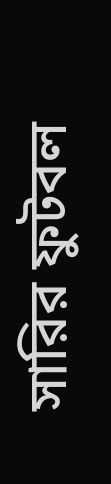সারির ফুটবল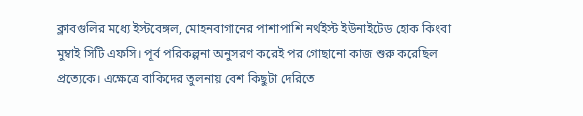ক্লাবগুলির মধ্যে ইস্টবেঙ্গল, মোহনবাগানের পাশাপাশি নর্থইস্ট ইউনাইটেড হোক কিংবা মুম্বাই সিটি এফসি। পূর্ব পরিকল্পনা অনুসরণ করেই পর গোছানো কাজ শুরু করেছিল প্রত্যেকে। এক্ষেত্রে বাকিদের তুলনায় বেশ কিছুটা দেরিতে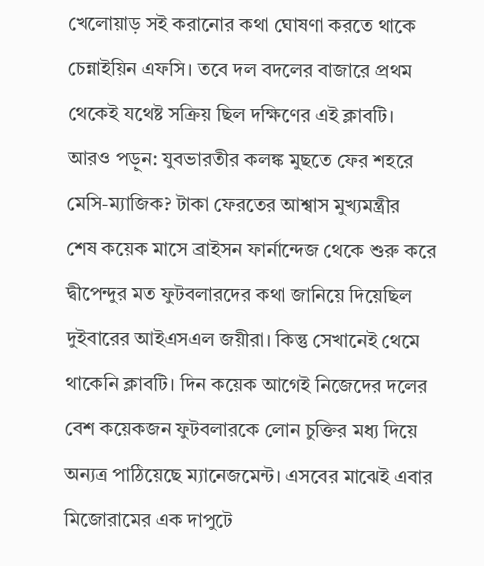খেলোয়াড় সই করানোর কথা ঘোষণা করতে থাকে চেন্নাইয়িন এফসি। তবে দল বদলের বাজারে প্রথম থেকেই যথেষ্ট সক্রিয় ছিল দক্ষিণের এই ক্লাবটি।
আরও পড়ুন: যুবভারতীর কলঙ্ক মুছতে ফের শহরে মেসি-ম্যাজিক? টাকা ফেরতের আশ্বাস মুখ্যমন্ত্রীর
শেষ কয়েক মাসে ব্রাইসন ফার্নান্দেজ থেকে শুরু করে দ্বীপেন্দুর মত ফুটবলারদের কথা জানিয়ে দিয়েছিল দুইবারের আইএসএল জয়ীরা। কিন্তু সেখানেই থেমে থাকেনি ক্লাবটি। দিন কয়েক আগেই নিজেদের দলের বেশ কয়েকজন ফুটবলারকে লোন চুক্তির মধ্য দিয়ে অন্যত্র পাঠিয়েছে ম্যানেজমেন্ট। এসবের মাঝেই এবার মিজোরামের এক দাপুটে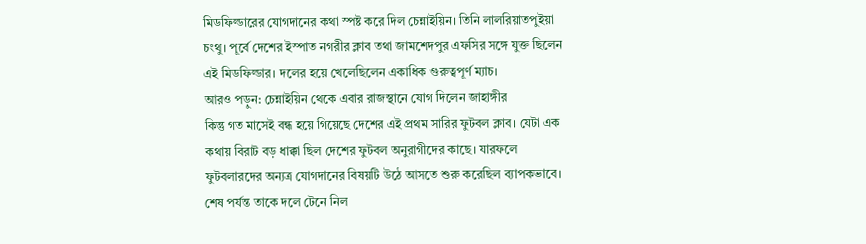মিডফিল্ডারের যোগদানের কথা স্পষ্ট করে দিল চেন্নাইয়িন। তিনি লালরিয়াতপুইয়া চংথু। পূর্বে দেশের ইস্পাত নগরীর ক্লাব তথা জামশেদপুর এফসির সঙ্গে যুক্ত ছিলেন এই মিডফিল্ডার। দলের হয়ে খেলেছিলেন একাধিক গুরুত্বপূর্ণ ম্যাচ।
আরও পড়ুন: চেন্নাইয়িন থেকে এবার রাজস্থানে যোগ দিলেন জাহাঙ্গীর
কিন্তু গত মাসেই বন্ধ হয়ে গিয়েছে দেশের এই প্রথম সারির ফুটবল ক্লাব। যেটা এক কথায় বিরাট বড় ধাক্কা ছিল দেশের ফুটবল অনুরাগীদের কাছে। যারফলে ফুটবলারদের অন্যত্র যোগদানের বিষয়টি উঠে আসতে শুরু করেছিল ব্যাপকভাবে। শেষ পর্যন্ত তাকে দলে টেনে নিল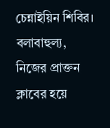চেন্নাইয়িন শিবির। বলাবাহুল্য, নিজের প্রাক্তন ক্লাবের হয়ে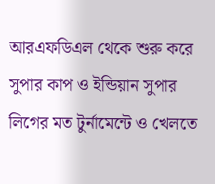আরএফডিএল থেকে শুরু করে সুপার কাপ ও ইন্ডিয়ান সুপার লিগের মত টুর্নামেন্টে ও খেলতে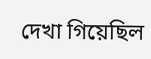দেখা গিয়েছিল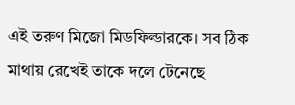এই তরুণ মিজো মিডফিল্ডারকে। সব ঠিক মাথায় রেখেই তাকে দলে টেনেছে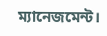ম্যানেজমেন্ট।